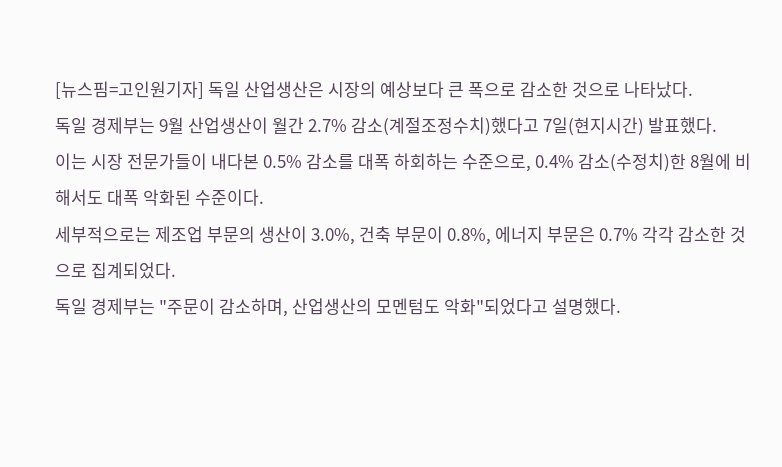[뉴스핌=고인원기자] 독일 산업생산은 시장의 예상보다 큰 폭으로 감소한 것으로 나타났다.
독일 경제부는 9월 산업생산이 월간 2.7% 감소(계절조정수치)했다고 7일(현지시간) 발표했다.
이는 시장 전문가들이 내다본 0.5% 감소를 대폭 하회하는 수준으로, 0.4% 감소(수정치)한 8월에 비해서도 대폭 악화된 수준이다.
세부적으로는 제조업 부문의 생산이 3.0%, 건축 부문이 0.8%, 에너지 부문은 0.7% 각각 감소한 것으로 집계되었다.
독일 경제부는 "주문이 감소하며, 산업생산의 모멘텀도 악화"되었다고 설명했다.